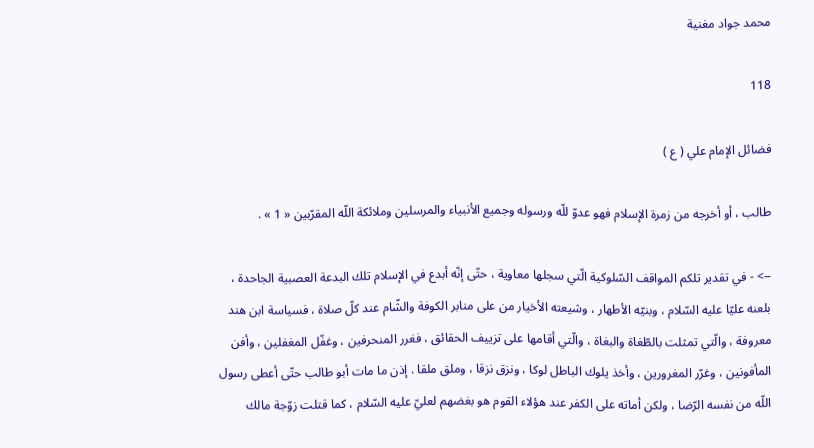محمد جواد مغنية

118

فضائل الإمام علي ( ع )

طالب ، أو أخرجه من زمرة الإسلام فهو عدوّ للّه ورسوله وجميع الأنبياء والمرسلين وملائكة اللّه المقرّبين « 1 » .

--> - في تقدير تلكم المواقف السّلوكية الّتي سجلها معاوية ، حتّى إنّه أبدع في الإسلام تلك البدعة العصبية الجاحدة ، بلعنه عليّا عليه السّلام ، وبنيّه الأطهار ، وشيعته الأخيار من على منابر الكوفة والشّام عند كلّ صلاة ، فسياسة ابن هند معروفة ، والّتي تمثلت بالطّغاة والبغاة ، والّتي أقامها على تزييف الحقائق ، فغرر المنحرفين ، وغفّل المغفلين ، وأفن المأفونين ، وغرّر المغرورين ، وأخذ يلوك الباطل لوكا ، ونزق نزقا ، وملق ملقا . إذن ما مات أبو طالب حتّى أعطى رسول اللّه من نفسه الرّضا ، ولكن أماته على الكفر عند هؤلاء القوم هو بغضهم لعليّ عليه السّلام ، كما قتلت زوّجة مالك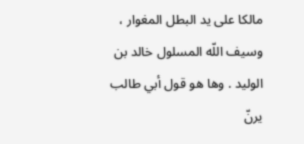مالكا على يد البطل المغوار ، وسيف اللّه المسلول خالد بن الوليد . وها هو قول أبي طالب يرنّ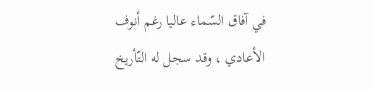في آفاق السّماء عاليا رغم أنوف الأعادي ، وقد سجل له التّأريخ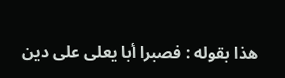هذا بقوله : فصبرا أبا يعلى على دين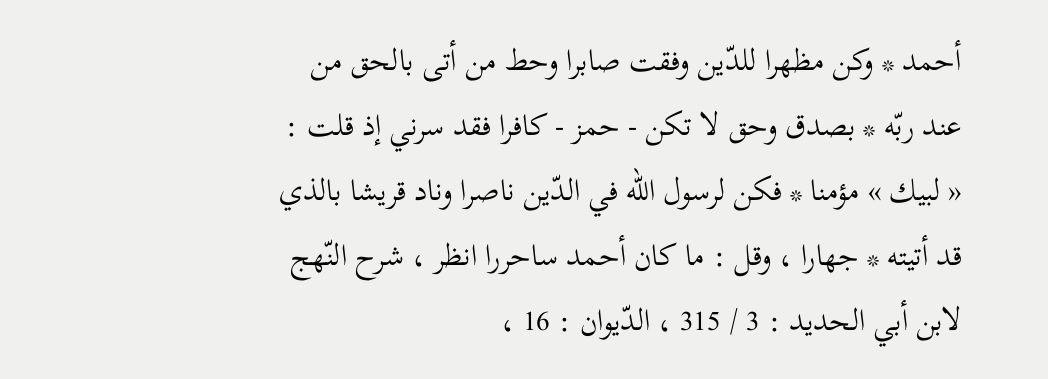أحمد * وكن مظهرا للدّين وفقت صابرا وحط من أتى بالحق من عند ربّه * بصدق وحق لا تكن - حمز - كافرا فقد سرني إذ قلت : « لبيك » مؤمنا * فكن لرسول اللّه في الدّين ناصرا وناد قريشا بالذي قد أتيته * جهارا ، وقل : ما كان أحمد ساحررا انظر ، شرح النّهج لابن أبي الحديد : 3 / 315 ، الدّيوان : 16 ،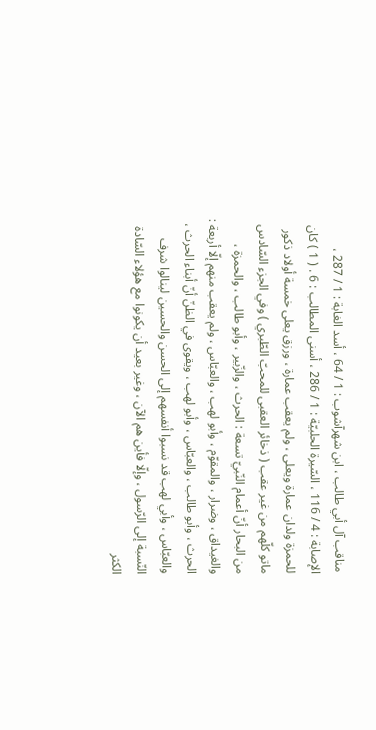مناقب آل أبي طالب ، ابن شهرآشوب : 1 / 64 ، أسد الغابة : 1 / 287 ، الإصابة : 4 / 116 ، السّيرة الحلبيّة : 1 / 286 ، أسنى المطالب : 6 . ( 1 ) كان للحمزة ولدان عمارة ويعلى ، ولم يعقب عمارة ، ورزق يعلى خمسة أولاد ذكور ماتو كلّهم من غير عقب ( ذخائر العقبى للمحبّ الطّبري ) وفي الجزء السّادس من البحار أنّ أعمام النّبيّ تسعة : الحرث ، والزّبير ، وأبو طالب ، والحمزة ، والغيداق ، وضرار ، والمقوّم ، وأبو لهب ، والعبّاس ، ولم يعقب منهم إلّا أربعة : الحرث ، وأبو طالب ، والعبّاس ، وأبو لهب ، ويقوى في الظنّ أنّ أبناء الحرث ، والعبّاس ، وأبي لهب قد نسبوا أنفسهم إلى الحسن والحسين لينالوا شرف النّسبة إلى الرّسول ، وإلّا فأين هم الآن ، وغير بعيد أن يكونوا مع هؤلاء السّادة الكثر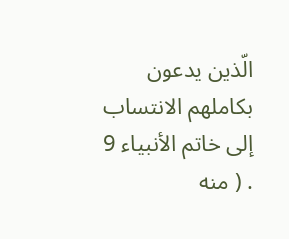الّذين يدعون بكاملهم الانتساب إلى خاتم الأنبياء 9 . ( منه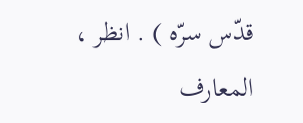قدّس سرّه ) . انظر ، المعارف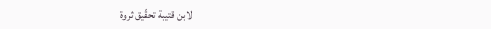لابن قتيبة تحقّيق ثروة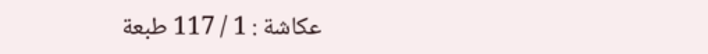عكاشة : 1 / 117 طبعة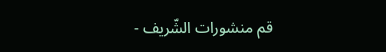قم منشورات الشّريف -